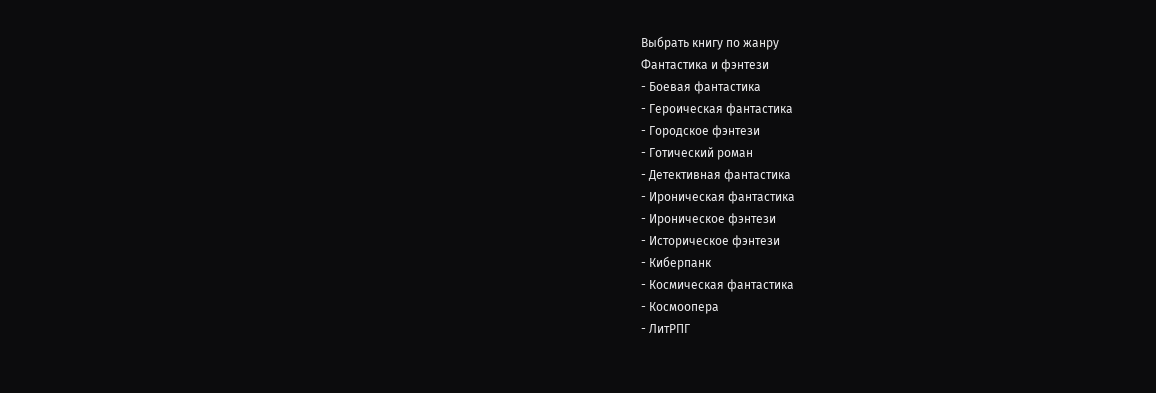Выбрать книгу по жанру
Фантастика и фэнтези
- Боевая фантастика
- Героическая фантастика
- Городское фэнтези
- Готический роман
- Детективная фантастика
- Ироническая фантастика
- Ироническое фэнтези
- Историческое фэнтези
- Киберпанк
- Космическая фантастика
- Космоопера
- ЛитРПГ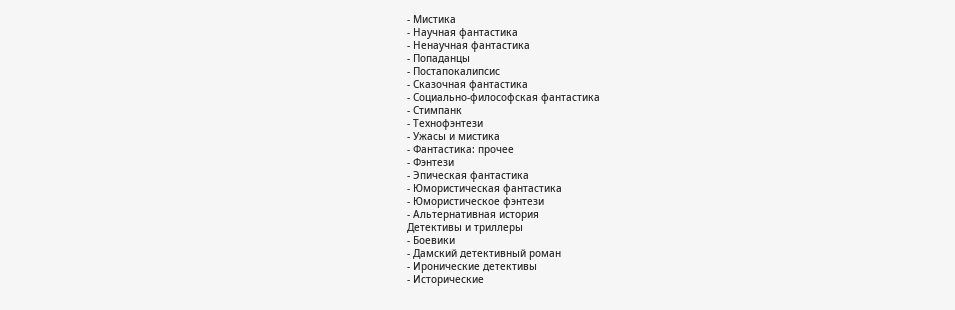- Мистика
- Научная фантастика
- Ненаучная фантастика
- Попаданцы
- Постапокалипсис
- Сказочная фантастика
- Социально-философская фантастика
- Стимпанк
- Технофэнтези
- Ужасы и мистика
- Фантастика: прочее
- Фэнтези
- Эпическая фантастика
- Юмористическая фантастика
- Юмористическое фэнтези
- Альтернативная история
Детективы и триллеры
- Боевики
- Дамский детективный роман
- Иронические детективы
- Исторические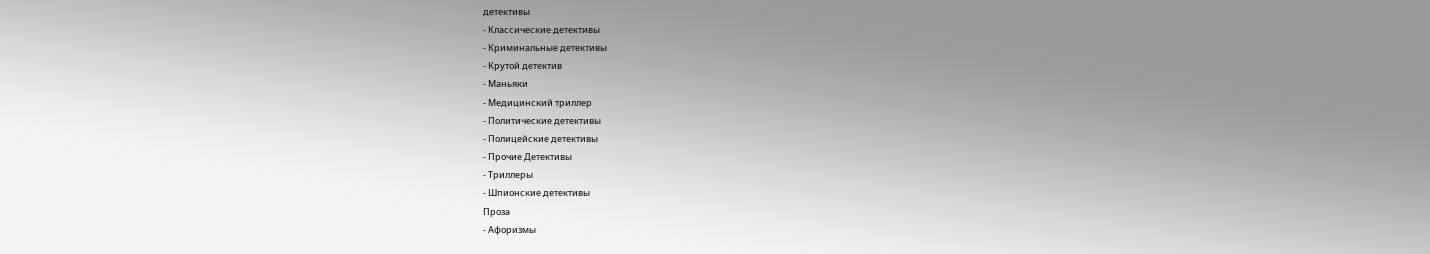детективы
- Классические детективы
- Криминальные детективы
- Крутой детектив
- Маньяки
- Медицинский триллер
- Политические детективы
- Полицейские детективы
- Прочие Детективы
- Триллеры
- Шпионские детективы
Проза
- Афоризмы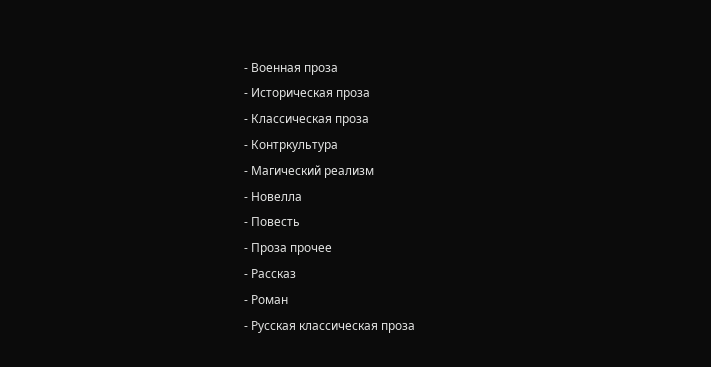- Военная проза
- Историческая проза
- Классическая проза
- Контркультура
- Магический реализм
- Новелла
- Повесть
- Проза прочее
- Рассказ
- Роман
- Русская классическая проза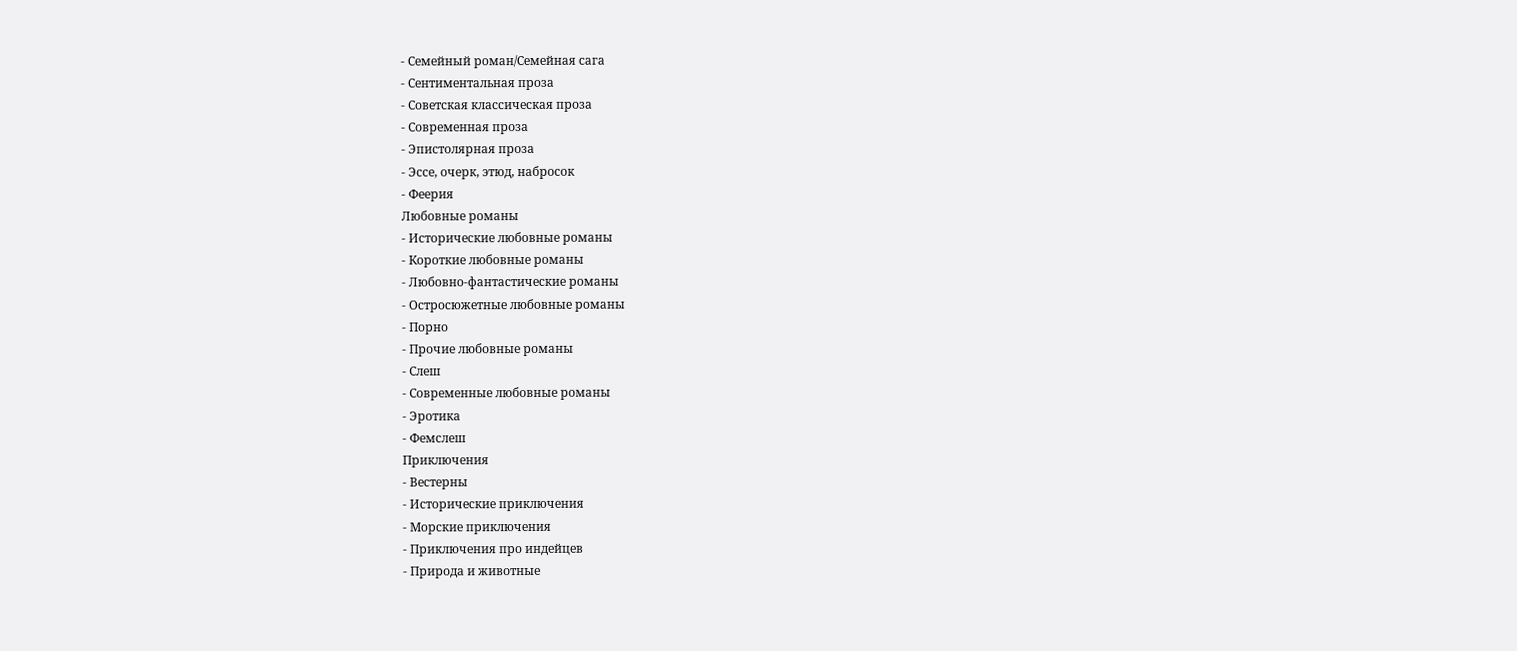- Семейный роман/Семейная сага
- Сентиментальная проза
- Советская классическая проза
- Современная проза
- Эпистолярная проза
- Эссе, очерк, этюд, набросок
- Феерия
Любовные романы
- Исторические любовные романы
- Короткие любовные романы
- Любовно-фантастические романы
- Остросюжетные любовные романы
- Порно
- Прочие любовные романы
- Слеш
- Современные любовные романы
- Эротика
- Фемслеш
Приключения
- Вестерны
- Исторические приключения
- Морские приключения
- Приключения про индейцев
- Природа и животные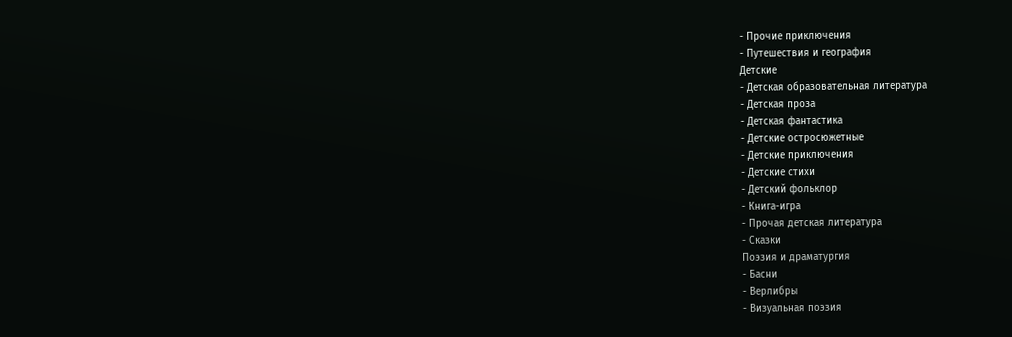- Прочие приключения
- Путешествия и география
Детские
- Детская образовательная литература
- Детская проза
- Детская фантастика
- Детские остросюжетные
- Детские приключения
- Детские стихи
- Детский фольклор
- Книга-игра
- Прочая детская литература
- Сказки
Поэзия и драматургия
- Басни
- Верлибры
- Визуальная поэзия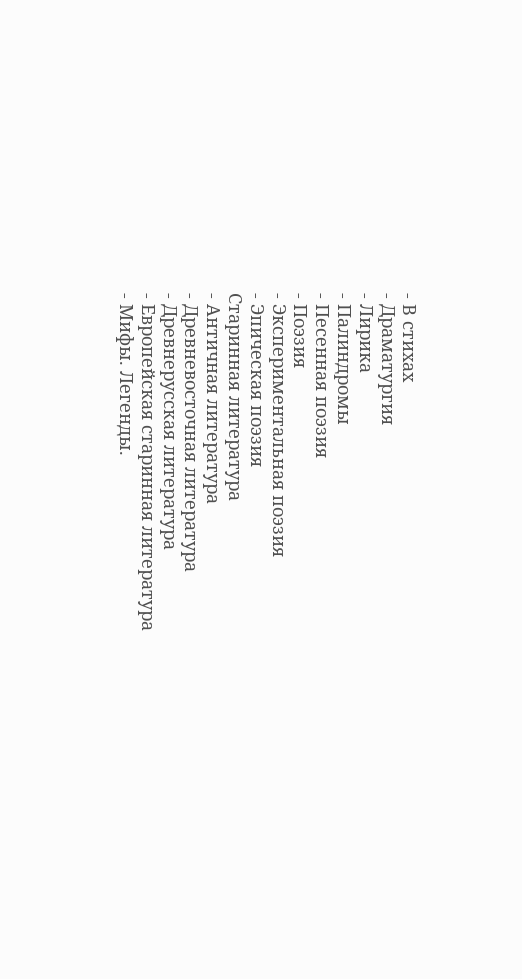- В стихах
- Драматургия
- Лирика
- Палиндромы
- Песенная поэзия
- Поэзия
- Экспериментальная поэзия
- Эпическая поэзия
Старинная литература
- Античная литература
- Древневосточная литература
- Древнерусская литература
- Европейская старинная литература
- Мифы. Легенды.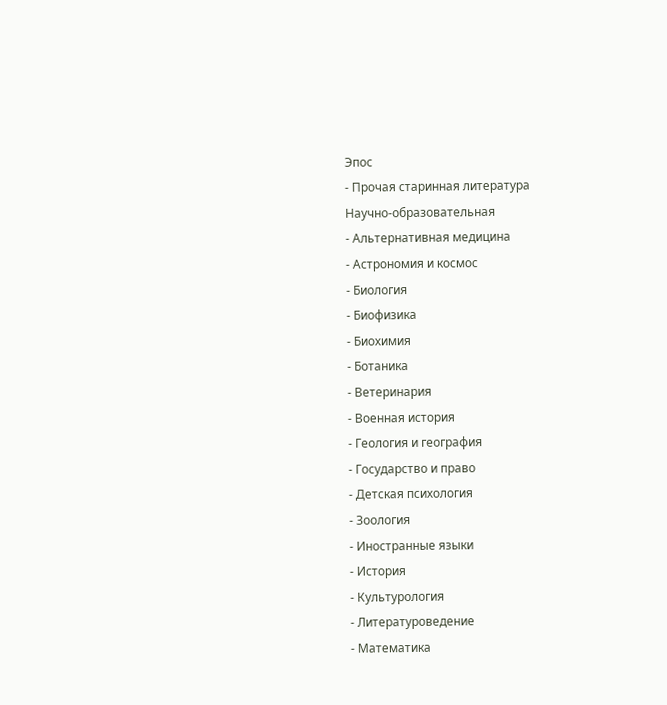Эпос
- Прочая старинная литература
Научно-образовательная
- Альтернативная медицина
- Астрономия и космос
- Биология
- Биофизика
- Биохимия
- Ботаника
- Ветеринария
- Военная история
- Геология и география
- Государство и право
- Детская психология
- Зоология
- Иностранные языки
- История
- Культурология
- Литературоведение
- Математика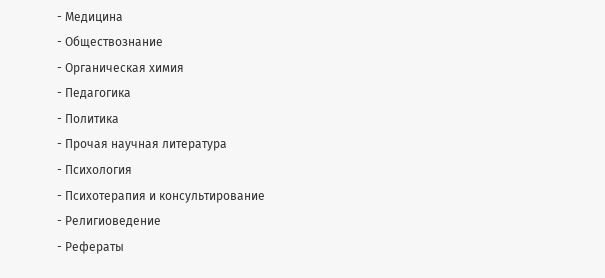- Медицина
- Обществознание
- Органическая химия
- Педагогика
- Политика
- Прочая научная литература
- Психология
- Психотерапия и консультирование
- Религиоведение
- Рефераты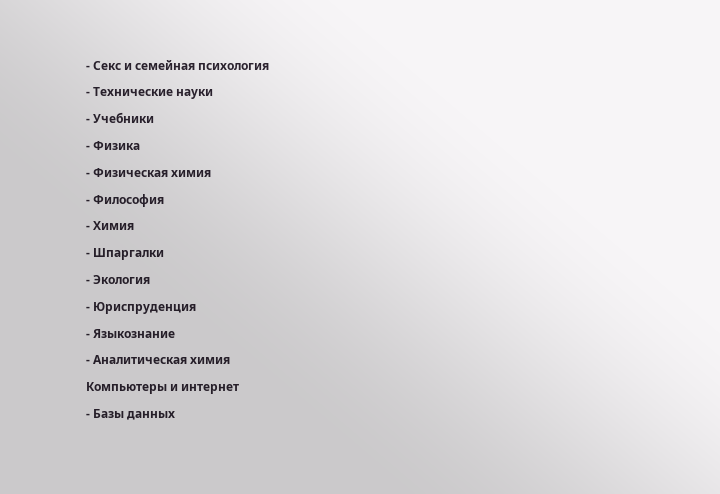- Секс и семейная психология
- Технические науки
- Учебники
- Физика
- Физическая химия
- Философия
- Химия
- Шпаргалки
- Экология
- Юриспруденция
- Языкознание
- Аналитическая химия
Компьютеры и интернет
- Базы данных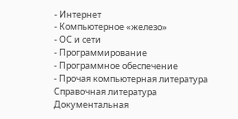- Интернет
- Компьютерное «железо»
- ОС и сети
- Программирование
- Программное обеспечение
- Прочая компьютерная литература
Справочная литература
Документальная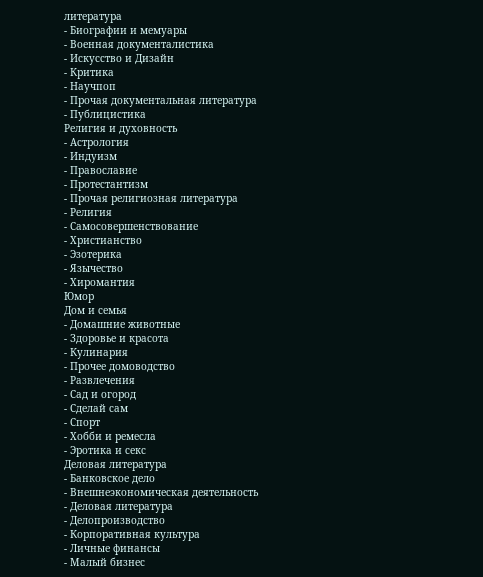литература
- Биографии и мемуары
- Военная документалистика
- Искусство и Дизайн
- Критика
- Научпоп
- Прочая документальная литература
- Публицистика
Религия и духовность
- Астрология
- Индуизм
- Православие
- Протестантизм
- Прочая религиозная литература
- Религия
- Самосовершенствование
- Христианство
- Эзотерика
- Язычество
- Хиромантия
Юмор
Дом и семья
- Домашние животные
- Здоровье и красота
- Кулинария
- Прочее домоводство
- Развлечения
- Сад и огород
- Сделай сам
- Спорт
- Хобби и ремесла
- Эротика и секс
Деловая литература
- Банковское дело
- Внешнеэкономическая деятельность
- Деловая литература
- Делопроизводство
- Корпоративная культура
- Личные финансы
- Малый бизнес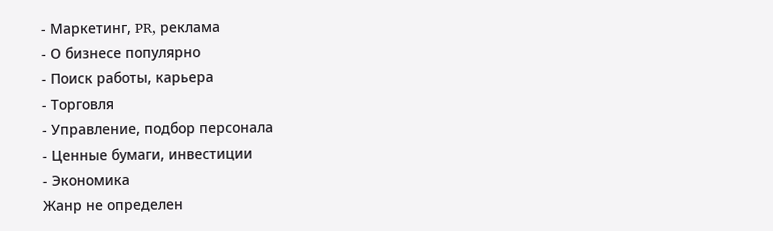- Маркетинг, PR, реклама
- О бизнесе популярно
- Поиск работы, карьера
- Торговля
- Управление, подбор персонала
- Ценные бумаги, инвестиции
- Экономика
Жанр не определен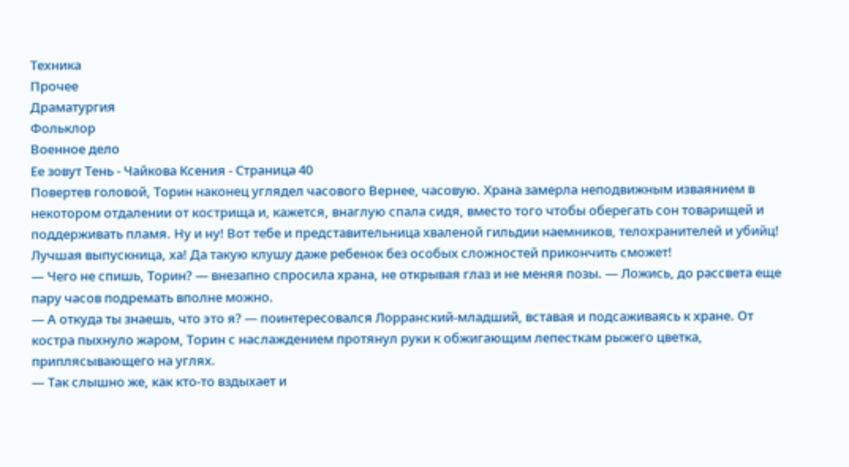Техника
Прочее
Драматургия
Фольклор
Военное дело
Ее зовут Тень - Чайкова Ксения - Страница 40
Повертев головой, Торин наконец углядел часового Вернее, часовую. Храна замерла неподвижным изваянием в некотором отдалении от кострища и, кажется, внаглую спала сидя, вместо того чтобы оберегать сон товарищей и поддерживать пламя. Ну и ну! Вот тебе и представительница хваленой гильдии наемников, телохранителей и убийц! Лучшая выпускница, ха! Да такую клушу даже ребенок без особых сложностей прикончить сможет!
— Чего не спишь, Торин? — внезапно спросила храна, не открывая глаз и не меняя позы. — Ложись, до рассвета еще пару часов подремать вполне можно.
— А откуда ты знаешь, что это я? — поинтересовался Лорранский-младший, вставая и подсаживаясь к хране. От костра пыхнуло жаром, Торин с наслаждением протянул руки к обжигающим лепесткам рыжего цветка, приплясывающего на углях.
— Так слышно же, как кто-то вздыхает и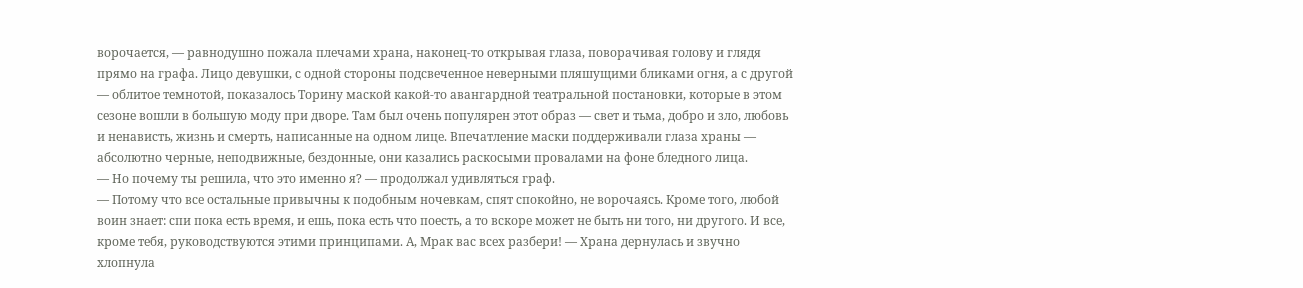ворочается, — равнодушно пожала плечами храна, наконец-то открывая глаза, поворачивая голову и глядя прямо на графа. Лицо девушки, с одной стороны подсвеченное неверными пляшущими бликами огня, а с другой — облитое темнотой, показалось Торину маской какой-то авангардной театральной постановки, которые в этом сезоне вошли в большую моду при дворе. Там был очень популярен этот образ — свет и тьма, добро и зло, любовь и ненависть, жизнь и смерть, написанные на одном лице. Впечатление маски поддерживали глаза храны — абсолютно черные, неподвижные, бездонные, они казались раскосыми провалами на фоне бледного лица.
— Но почему ты решила, что это именно я? — продолжал удивляться граф.
— Потому что все остальные привычны к подобным ночевкам, спят спокойно, не ворочаясь. Кроме того, любой воин знает: спи пока есть время, и ешь, пока есть что поесть, а то вскоре может не быть ни того, ни другого. И все, кроме тебя, руководствуются этими принципами. А, Мрак вас всех разбери! — Храна дернулась и звучно хлопнула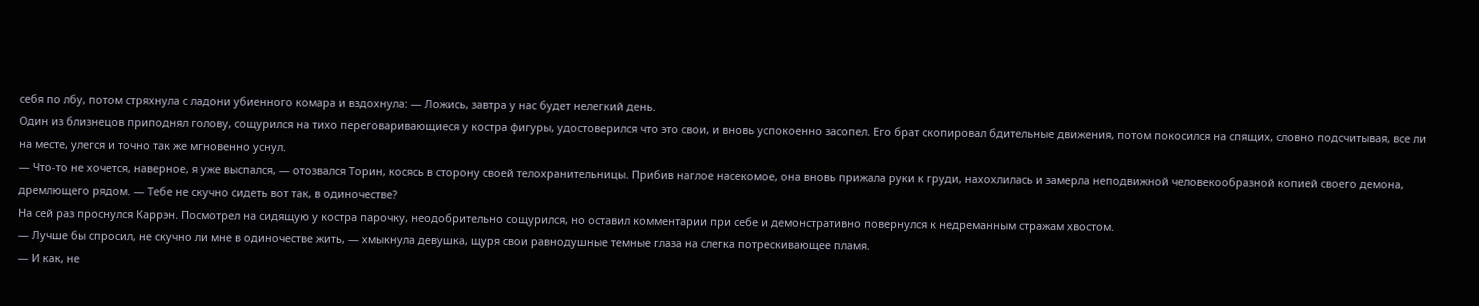себя по лбу, потом стряхнула с ладони убиенного комара и вздохнула: — Ложись, завтра у нас будет нелегкий день.
Один из близнецов приподнял голову, сощурился на тихо переговаривающиеся у костра фигуры, удостоверился что это свои, и вновь успокоенно засопел. Его брат скопировал бдительные движения, потом покосился на спящих, словно подсчитывая, все ли на месте, улегся и точно так же мгновенно уснул.
— Что-то не хочется, наверное, я уже выспался, — отозвался Торин, косясь в сторону своей телохранительницы. Прибив наглое насекомое, она вновь прижала руки к груди, нахохлилась и замерла неподвижной человекообразной копией своего демона, дремлющего рядом. — Тебе не скучно сидеть вот так, в одиночестве?
На сей раз проснулся Каррэн. Посмотрел на сидящую у костра парочку, неодобрительно сощурился, но оставил комментарии при себе и демонстративно повернулся к недреманным стражам хвостом.
— Лучше бы спросил, не скучно ли мне в одиночестве жить, — хмыкнула девушка, щуря свои равнодушные темные глаза на слегка потрескивающее пламя.
— И как, не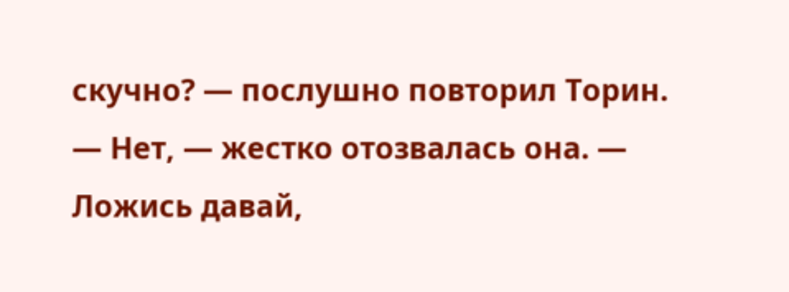скучно? — послушно повторил Торин.
— Нет, — жестко отозвалась она. — Ложись давай,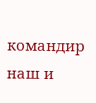командир наш и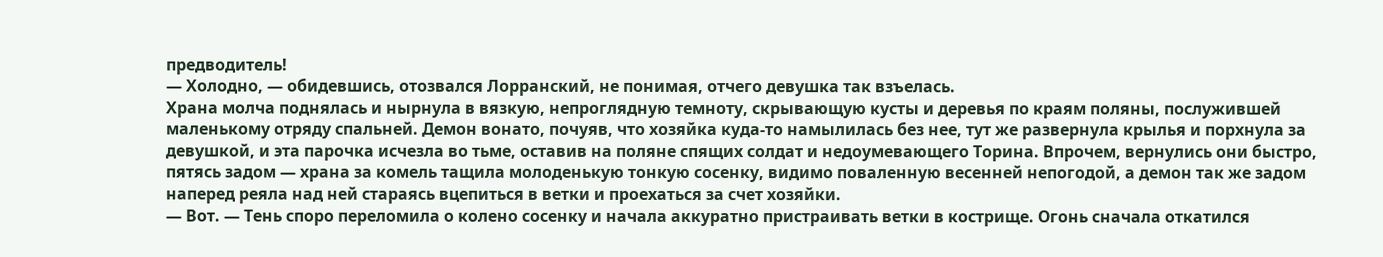предводитель!
— Холодно, — обидевшись, отозвался Лорранский, не понимая, отчего девушка так взъелась.
Храна молча поднялась и нырнула в вязкую, непроглядную темноту, скрывающую кусты и деревья по краям поляны, послужившей маленькому отряду спальней. Демон вонато, почуяв, что хозяйка куда-то намылилась без нее, тут же развернула крылья и порхнула за девушкой, и эта парочка исчезла во тьме, оставив на поляне спящих солдат и недоумевающего Торина. Впрочем, вернулись они быстро, пятясь задом — храна за комель тащила молоденькую тонкую сосенку, видимо поваленную весенней непогодой, а демон так же задом наперед реяла над ней стараясь вцепиться в ветки и проехаться за счет хозяйки.
— Вот. — Тень споро переломила о колено сосенку и начала аккуратно пристраивать ветки в кострище. Огонь сначала откатился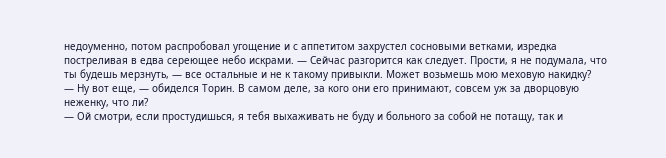недоуменно, потом распробовал угощение и с аппетитом захрустел сосновыми ветками, изредка постреливая в едва сереющее небо искрами. — Сейчас разгорится как следует. Прости, я не подумала, что ты будешь мерзнуть, — все остальные и не к такому привыкли. Может возьмешь мою меховую накидку?
— Ну вот еще, — обиделся Торин. В самом деле, за кого они его принимают, совсем уж за дворцовую неженку, что ли?
— Ой смотри, если простудишься, я тебя выхаживать не буду и больного за собой не потащу, так и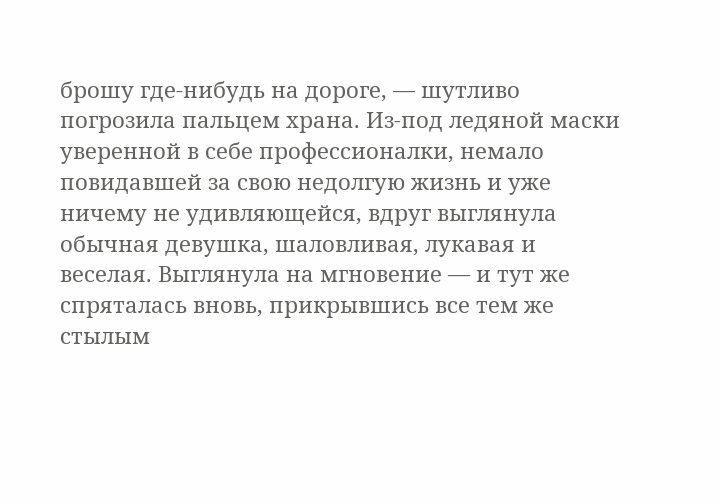брошу где-нибудь на дороге, — шутливо погрозила пальцем храна. Из-под ледяной маски уверенной в себе профессионалки, немало повидавшей за свою недолгую жизнь и уже ничему не удивляющейся, вдруг выглянула обычная девушка, шаловливая, лукавая и веселая. Выглянула на мгновение — и тут же спряталась вновь, прикрывшись все тем же стылым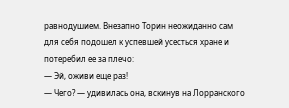равнодушием. Внезапно Торин неожиданно сам для себя подошел к успевшей усесться хране и потеребил ее за плечо:
— Эй, оживи еще раз!
— Чего? — удивилась она, вскинув на Лорранского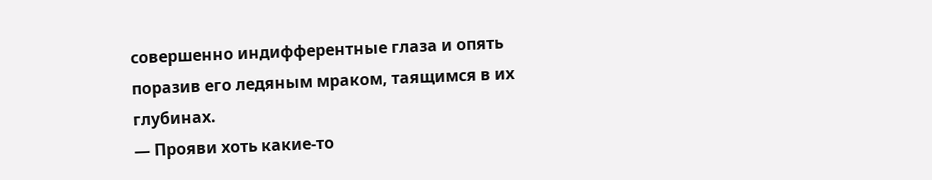совершенно индифферентные глаза и опять поразив его ледяным мраком, таящимся в их глубинах.
— Прояви хоть какие-то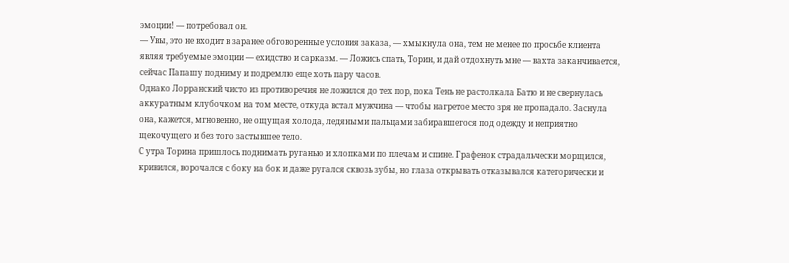эмоции! — потребовал он.
— Увы, это не входит в заранее обговоренные условия заказа, — хмыкнула она, тем не менее по просьбе клиента являя требуемые эмоции — ехидство и сарказм. — Ложись спать, Торин, и дай отдохнуть мне — вахта заканчивается, сейчас Папашу подниму и подремлю еще хоть пару часов.
Однако Лорранский чисто из противоречия не ложился до тех пор, пока Тень не растолкала Батю и не свернулась аккуратным клубочком на том месте, откуда встал мужчина — чтобы нагретое место зря не пропадало. Заснула она, кажется, мгновенно, не ощущая холода, ледяными пальцами забиравшегося под одежду и неприятно щекочущего и без того застывшее тело.
С утра Торина пришлось поднимать руганью и хлопками по плечам и спине. Графенок страдальчески морщился, кривился, ворочался с боку на бок и даже ругался сквозь зубы, но глаза открывать отказывался категорически и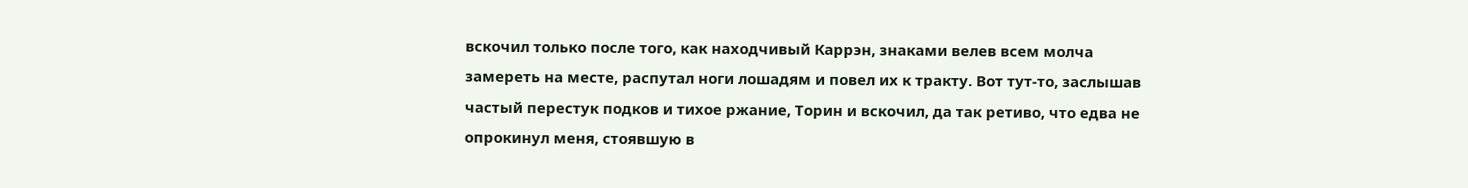вскочил только после того, как находчивый Каррэн, знаками велев всем молча замереть на месте, распутал ноги лошадям и повел их к тракту. Вот тут-то, заслышав частый перестук подков и тихое ржание, Торин и вскочил, да так ретиво, что едва не опрокинул меня, стоявшую в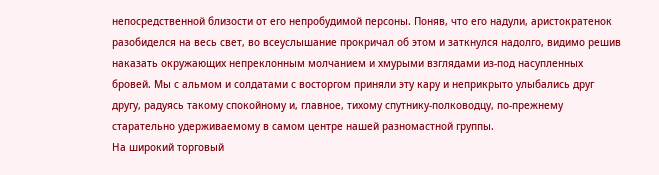непосредственной близости от его непробудимой персоны. Поняв, что его надули, аристократенок разобиделся на весь свет, во всеуслышание прокричал об этом и заткнулся надолго, видимо решив наказать окружающих непреклонным молчанием и хмурыми взглядами из-под насупленных бровей. Мы с альмом и солдатами с восторгом приняли эту кару и неприкрыто улыбались друг другу, радуясь такому спокойному и, главное, тихому спутнику-полководцу, по-прежнему старательно удерживаемому в самом центре нашей разномастной группы.
На широкий торговый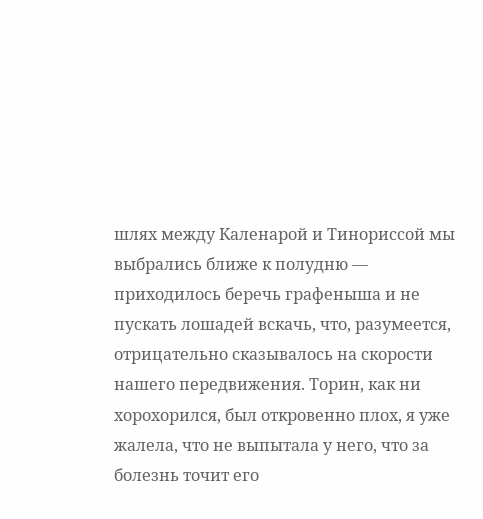шлях между Каленарой и Тинориссой мы выбрались ближе к полудню — приходилось беречь графеныша и не пускать лошадей вскачь, что, разумеется, отрицательно сказывалось на скорости нашего передвижения. Торин, как ни хорохорился, был откровенно плох, я уже жалела, что не выпытала у него, что за болезнь точит его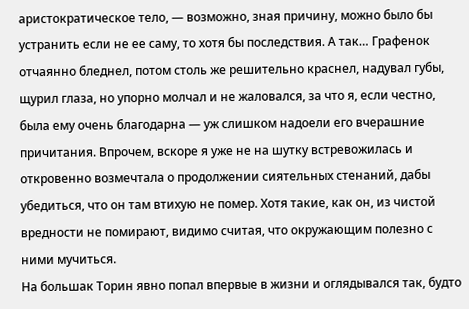аристократическое тело, — возможно, зная причину, можно было бы устранить если не ее саму, то хотя бы последствия. А так… Графенок отчаянно бледнел, потом столь же решительно краснел, надувал губы, щурил глаза, но упорно молчал и не жаловался, за что я, если честно, была ему очень благодарна — уж слишком надоели его вчерашние причитания. Впрочем, вскоре я уже не на шутку встревожилась и откровенно возмечтала о продолжении сиятельных стенаний, дабы убедиться, что он там втихую не помер. Хотя такие, как он, из чистой вредности не помирают, видимо считая, что окружающим полезно с ними мучиться.
На большак Торин явно попал впервые в жизни и оглядывался так, будто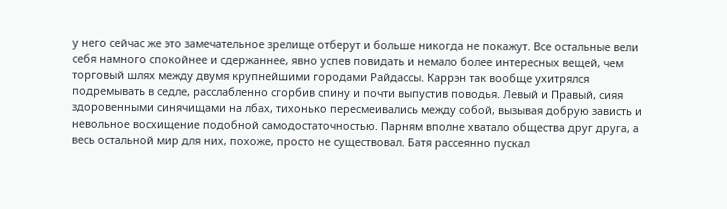у него сейчас же это замечательное зрелище отберут и больше никогда не покажут. Все остальные вели себя намного спокойнее и сдержаннее, явно успев повидать и немало более интересных вещей, чем торговый шлях между двумя крупнейшими городами Райдассы. Каррэн так вообще ухитрялся подремывать в седле, расслабленно сгорбив спину и почти выпустив поводья. Левый и Правый, сияя здоровенными синячищами на лбах, тихонько пересмеивались между собой, вызывая добрую зависть и невольное восхищение подобной самодостаточностью. Парням вполне хватало общества друг друга, а весь остальной мир для них, похоже, просто не существовал. Батя рассеянно пускал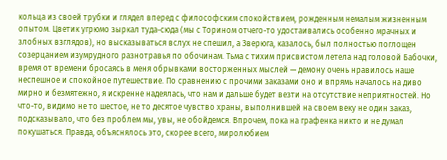кольца из своей трубки и глядел вперед с философским спокойствием, рожденным немалым жизненным опытом. Цветик угрюмо зыркал туда-сюда (мы с Торином отчего-то удостаивались особенно мрачных и злобных взглядов), но высказываться вслух не спешил, а Зверюга, казалось, был полностью поглощен созерцанием изумрудного разнотравья по обочинам. Тьма с тихим присвистом летела над головой Бабочки, время от времени бросаясь в меня обрывками восторженных мыслей — демону очень нравилось наше неспешное и спокойное путешествие. По сравнению с прочими заказами оно и впрямь началось на диво мирно и безмятежно, я искренне надеялась, что нам и дальше будет везти на отсутствие неприятностей. Но что-то, видимо не то шестое, не то десятое чувство храны, выполнившей на своем веку не один заказ, подсказывало, что без проблем мы, увы, не обойдемся. Впрочем, пока на графенка никто и не думал покушаться. Правда, объяснялось это, скорее всего, миролюбием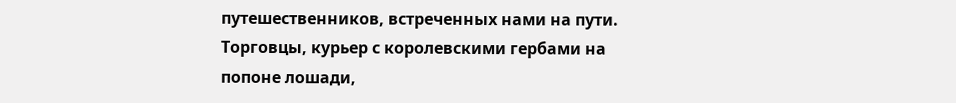путешественников, встреченных нами на пути. Торговцы, курьер с королевскими гербами на попоне лошади,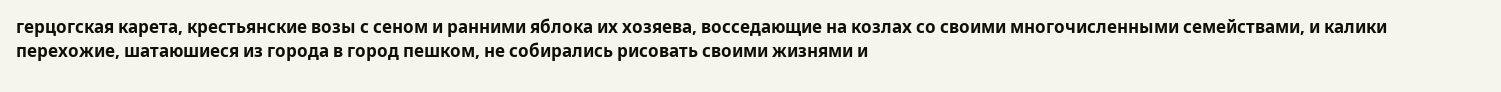герцогская карета, крестьянские возы с сеном и ранними яблока их хозяева, восседающие на козлах со своими многочисленными семействами, и калики перехожие, шатаюшиеся из города в город пешком, не собирались рисовать своими жизнями и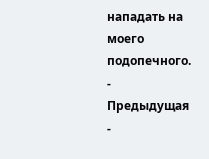нападать на моего подопечного.
- Предыдущая
-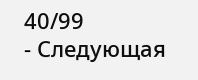40/99
- Следующая